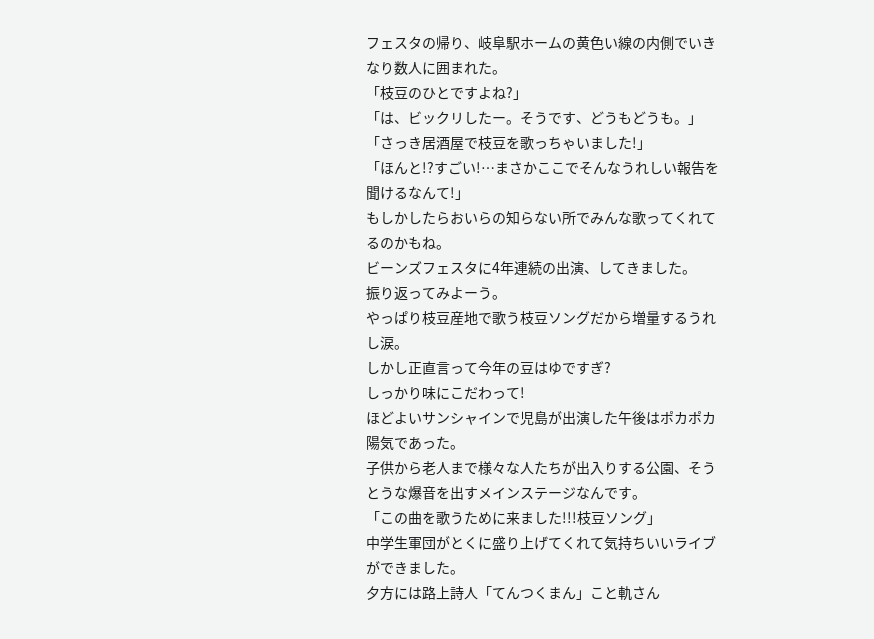フェスタの帰り、岐阜駅ホームの黄色い線の内側でいきなり数人に囲まれた。
「枝豆のひとですよね?」
「は、ビックリしたー。そうです、どうもどうも。」
「さっき居酒屋で枝豆を歌っちゃいました!」
「ほんと!?すごい!…まさかここでそんなうれしい報告を聞けるなんて!」
もしかしたらおいらの知らない所でみんな歌ってくれてるのかもね。
ビーンズフェスタに4年連続の出演、してきました。
振り返ってみよーう。
やっぱり枝豆産地で歌う枝豆ソングだから増量するうれし涙。
しかし正直言って今年の豆はゆですぎ?
しっかり味にこだわって!
ほどよいサンシャインで児島が出演した午後はポカポカ陽気であった。
子供から老人まで様々な人たちが出入りする公園、そうとうな爆音を出すメインステージなんです。
「この曲を歌うために来ました!!!枝豆ソング」
中学生軍団がとくに盛り上げてくれて気持ちいいライブができました。
夕方には路上詩人「てんつくまん」こと軌さん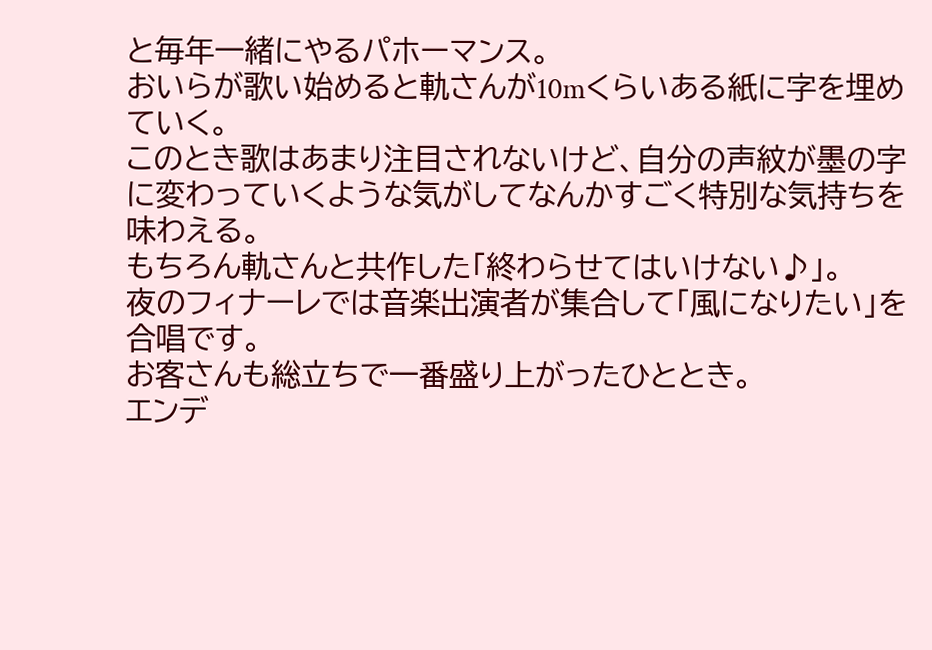と毎年一緒にやるパホーマンス。
おいらが歌い始めると軌さんが10mくらいある紙に字を埋めていく。
このとき歌はあまり注目されないけど、自分の声紋が墨の字に変わっていくような気がしてなんかすごく特別な気持ちを味わえる。
もちろん軌さんと共作した「終わらせてはいけない♪」。
夜のフィナーレでは音楽出演者が集合して「風になりたい」を合唱です。
お客さんも総立ちで一番盛り上がったひととき。
エンデ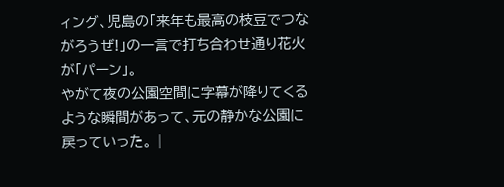ィング、児島の「来年も最高の枝豆でつながろうぜ!」の一言で打ち合わせ通り花火が「パーン」。
やがて夜の公園空間に字幕が降りてくるような瞬間があって、元の静かな公園に戻っていった。 |